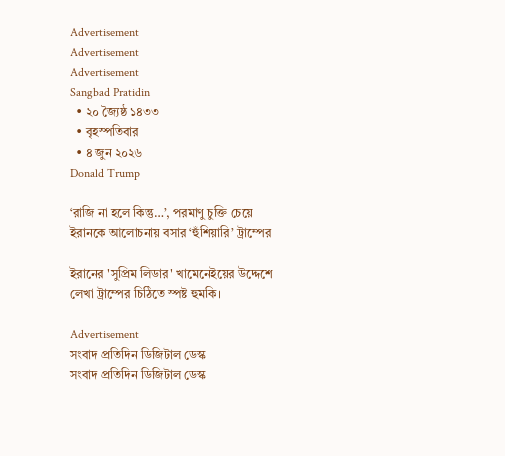Advertisement
Advertisement
Advertisement
Sangbad Pratidin
  • ২০ জ্যৈষ্ঠ ১৪৩৩
  • বৃহস্পতিবার
  • ৪ জুন ২০২৬
Donald Trump

‘রাজি না হলে কিন্তু…’, পরমাণু চুক্তি চেয়ে ইরানকে আলোচনায় বসার ‘হুঁশিয়ারি’ ট্রাম্পের

ইরানের 'সুপ্রিম লিডার' খামেনেইয়ের উদ্দেশে লেখা ট্রাম্পের চিঠিতে স্পষ্ট হুমকি।

Advertisement
সংবাদ প্রতিদিন ডিজিটাল ডেস্ক
সংবাদ প্রতিদিন ডিজিটাল ডেস্ক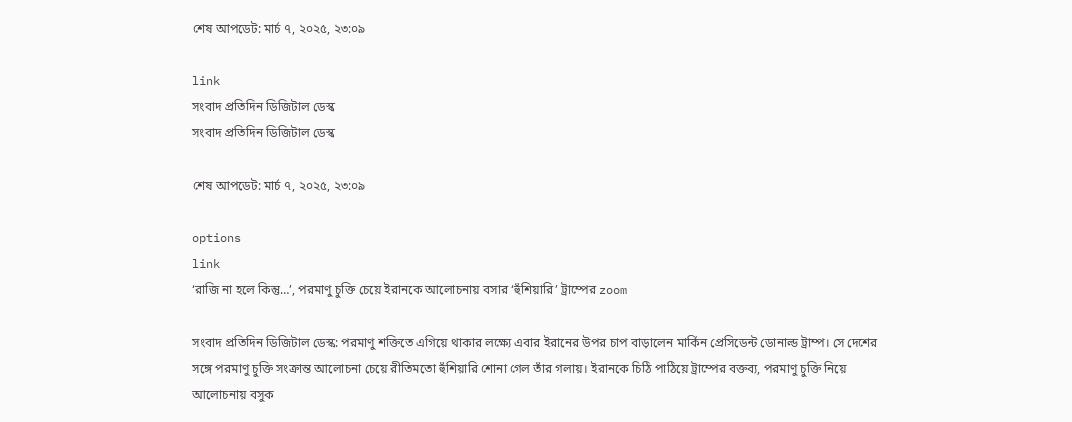শেষ আপডেট: মার্চ ৭, ২০২৫, ২৩:০৯

link
সংবাদ প্রতিদিন ডিজিটাল ডেস্ক
সংবাদ প্রতিদিন ডিজিটাল ডেস্ক

শেষ আপডেট: মার্চ ৭, ২০২৫, ২৩:০৯

options
link
‘রাজি না হলে কিন্তু…’, পরমাণু চুক্তি চেয়ে ইরানকে আলোচনায় বসার ‘হুঁশিয়ারি’ ট্রাম্পের zoom

সংবাদ প্রতিদিন ডিজিটাল ডেস্ক: পরমাণু শক্তিতে এগিয়ে থাকার লক্ষ্যে এবার ইরানের উপর চাপ বাড়ালেন মার্কিন প্রেসিডেন্ট ডোনাল্ড ট্রাম্প। সে দেশের সঙ্গে পরমাণু চুক্তি সংক্রান্ত আলোচনা চেয়ে রীতিমতো হুঁশিয়ারি শোনা গেল তাঁর গলায়। ইরানকে চিঠি পাঠিয়ে ট্রাম্পের বক্তব্য, পরমাণু চুক্তি নিয়ে আলোচনায় বসুক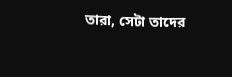তারা, সেটা তাদের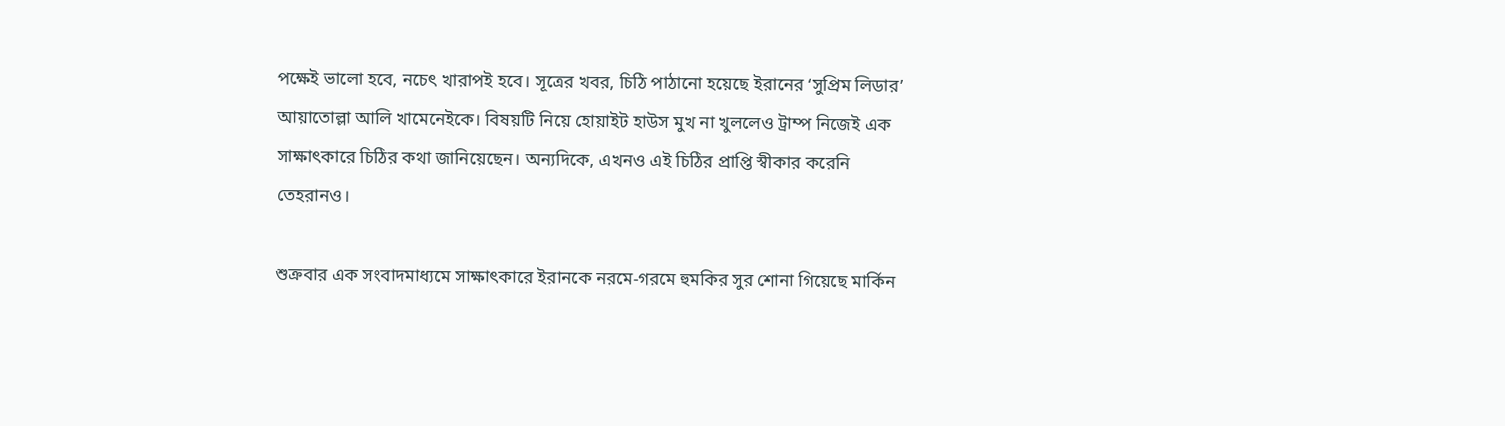পক্ষেই ভালো হবে, নচেৎ খারাপই হবে। সূত্রের খবর, চিঠি পাঠানো হয়েছে ইরানের ‘সুপ্রিম লিডার’ আয়াতোল্লা আলি খামেনেইকে। বিষয়টি নিয়ে হোয়াইট হাউস মুখ না খুললেও ট্রাম্প নিজেই এক সাক্ষাৎকারে চিঠির কথা জানিয়েছেন। অন্যদিকে, এখনও এই চিঠির প্রাপ্তি স্বীকার করেনি তেহরানও।

শুক্রবার এক সংবাদমাধ্যমে সাক্ষাৎকারে ইরানকে নরমে-গরমে হুমকির সুর শোনা গিয়েছে মার্কিন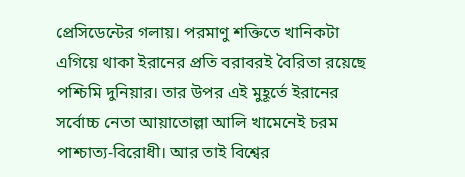প্রেসিডেন্টের গলায়। পরমাণু শক্তিতে খানিকটা এগিয়ে থাকা ইরানের প্রতি বরাবরই বৈরিতা রয়েছে পশ্চিমি দুনিয়ার। তার উপর এই মুহূর্তে ইরানের সর্বোচ্চ নেতা আয়াতোল্লা আলি খামেনেই চরম পাশ্চাত্য-বিরোধী। আর তাই বিশ্বের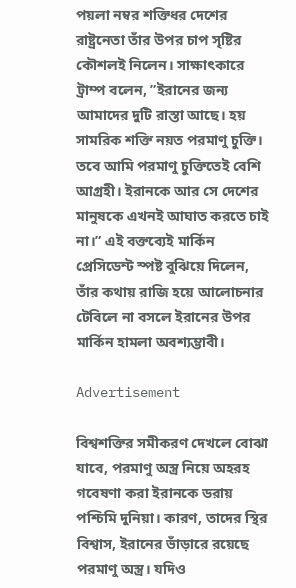পয়লা নম্বর শক্তিধর দেশের রাষ্ট্রনেতা তাঁর উপর চাপ সৃষ্টির কৌশলই নিলেন। সাক্ষাৎকারে ট্রাম্প বলেন, ”ইরানের জন্য আমাদের দুটি রাস্তা আছে। হয় সামরিক শক্তি নয়ত পরমাণু চুক্তি। তবে আমি পরমাণু চুক্তিতেই বেশি আগ্রহী। ইরানকে আর সে দেশের মানুষকে এখনই আঘাত করতে চাই না।” এই বক্তব্যেই মার্কিন প্রেসিডেন্ট স্পষ্ট বুঝিয়ে দিলেন, তাঁর কথায় রাজি হয়ে আলোচনার টেবিলে না বসলে ইরানের উপর মার্কিন হামলা অবশ্যম্ভাবী।

Advertisement

বিশ্বশক্তির সমীকরণ দেখলে বোঝা যাবে, পরমাণু অস্ত্র নিয়ে অহরহ গবেষণা করা ইরানকে ডরায় পশ্চিমি দুনিয়া। কারণ, তাদের স্থির বিশ্বাস, ইরানের ভাঁড়ারে রয়েছে পরমাণু অস্ত্র। যদিও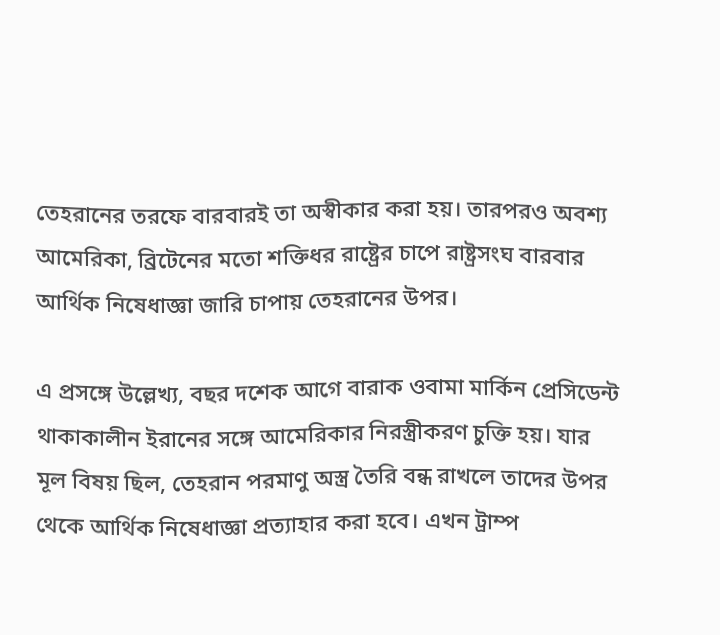তেহরানের তরফে বারবারই তা অস্বীকার করা হয়। তারপরও অবশ্য আমেরিকা, ব্রিটেনের মতো শক্তিধর রাষ্ট্রের চাপে রাষ্ট্রসংঘ বারবার আর্থিক নিষেধাজ্ঞা জারি চাপায় তেহরানের উপর।

এ প্রসঙ্গে উল্লেখ্য, বছর দশেক আগে বারাক ওবামা মার্কিন প্রেসিডেন্ট থাকাকালীন ইরানের সঙ্গে আমেরিকার নিরস্ত্রীকরণ চুক্তি হয়। যার মূল বিষয় ছিল, তেহরান পরমাণু অস্ত্র তৈরি বন্ধ রাখলে তাদের উপর থেকে আর্থিক নিষেধাজ্ঞা প্রত্যাহার করা হবে। এখন ট্রাম্প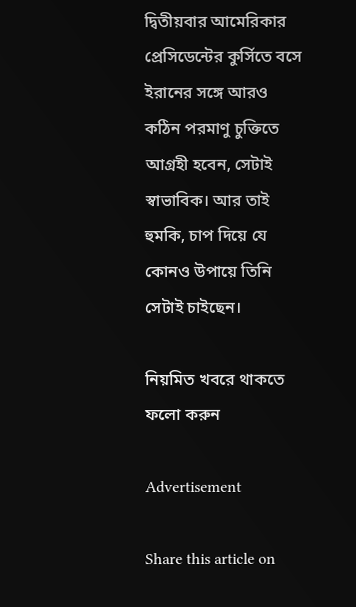দ্বিতীয়বার আমেরিকার প্রেসিডেন্টের কুর্সিতে বসে ইরানের সঙ্গে আরও কঠিন পরমাণু চুক্তিতে আগ্রহী হবেন, সেটাই স্বাভাবিক। আর তাই হুমকি, চাপ দিয়ে যে কোনও উপায়ে তিনি সেটাই চাইছেন।

নিয়মিত খবরে থাকতে ফলো করুন

Advertisement

Share this article on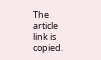The article link is copied.